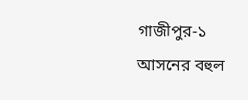গাজীপুর-১ আসনের বহুল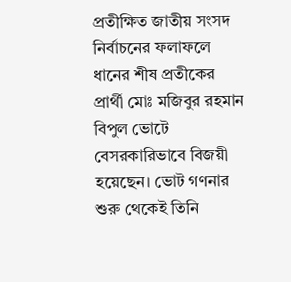প্রতীক্ষিত জাতীয় সংসদ নির্বাচনের ফলাফলে ধানের শীষ প্রতীকের প্রার্থী মোঃ মজিবুর রহমান বিপুল ভোটে বেসরকারিভাবে বিজয়ী হয়েছেন। ভোট গণনার শুরু থেকেই তিনি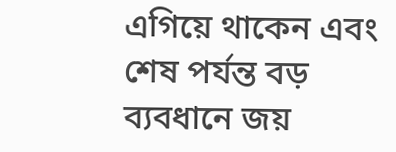এগিয়ে থাকেন এবং শেষ পর্যন্ত বড় ব্যবধানে জয়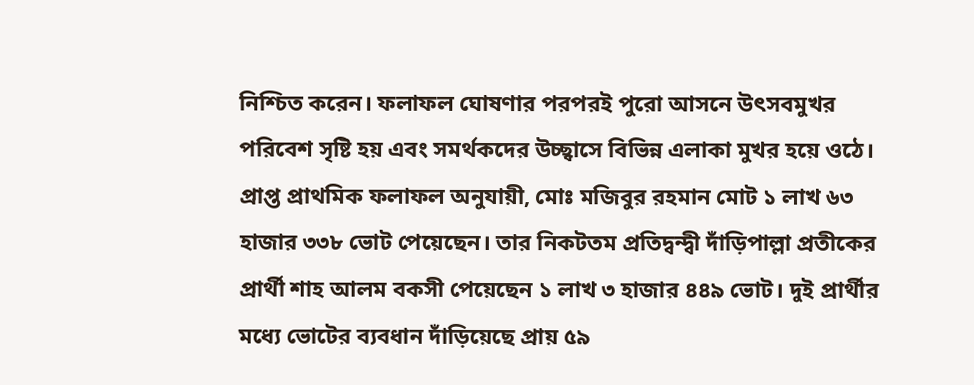নিশ্চিত করেন। ফলাফল ঘোষণার পরপরই পুরো আসনে উৎসবমুখর পরিবেশ সৃষ্টি হয় এবং সমর্থকদের উচ্ছ্বাসে বিভিন্ন এলাকা মুখর হয়ে ওঠে।
প্রাপ্ত প্রাথমিক ফলাফল অনুযায়ী, মোঃ মজিবুর রহমান মোট ১ লাখ ৬৩ হাজার ৩৩৮ ভোট পেয়েছেন। তার নিকটতম প্রতিদ্বন্দ্বী দাঁড়িপাল্লা প্রতীকের প্রার্থী শাহ আলম বকসী পেয়েছেন ১ লাখ ৩ হাজার ৪৪৯ ভোট। দুই প্রার্থীর মধ্যে ভোটের ব্যবধান দাঁড়িয়েছে প্রায় ৫৯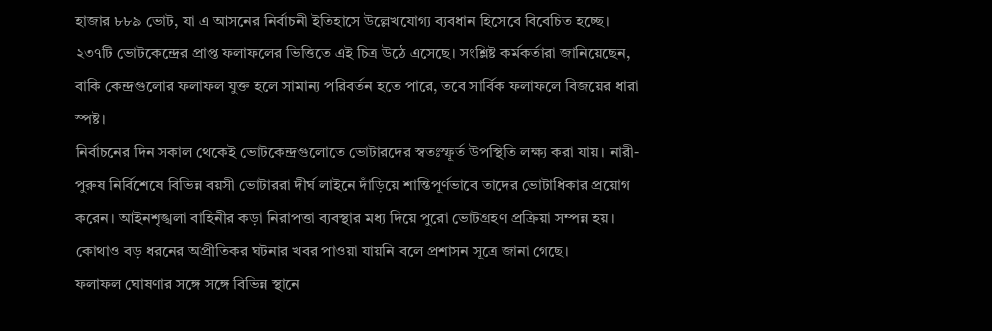হাজার ৮৮৯ ভোট, যা এ আসনের নির্বাচনী ইতিহাসে উল্লেখযোগ্য ব্যবধান হিসেবে বিবেচিত হচ্ছে। ২৩৭টি ভোটকেন্দ্রের প্রাপ্ত ফলাফলের ভিত্তিতে এই চিত্র উঠে এসেছে। সংশ্লিষ্ট কর্মকর্তারা জানিয়েছেন, বাকি কেন্দ্রগুলোর ফলাফল যুক্ত হলে সামান্য পরিবর্তন হতে পারে, তবে সার্বিক ফলাফলে বিজয়ের ধারা স্পষ্ট।
নির্বাচনের দিন সকাল থেকেই ভোটকেন্দ্রগুলোতে ভোটারদের স্বতঃস্ফূর্ত উপস্থিতি লক্ষ্য করা যায়। নারী-পুরুষ নির্বিশেষে বিভিন্ন বয়সী ভোটাররা দীর্ঘ লাইনে দাঁড়িয়ে শান্তিপূর্ণভাবে তাদের ভোটাধিকার প্রয়োগ করেন। আইনশৃঙ্খলা বাহিনীর কড়া নিরাপত্তা ব্যবস্থার মধ্য দিয়ে পুরো ভোটগ্রহণ প্রক্রিয়া সম্পন্ন হয়। কোথাও বড় ধরনের অপ্রীতিকর ঘটনার খবর পাওয়া যায়নি বলে প্রশাসন সূত্রে জানা গেছে।
ফলাফল ঘোষণার সঙ্গে সঙ্গে বিভিন্ন স্থানে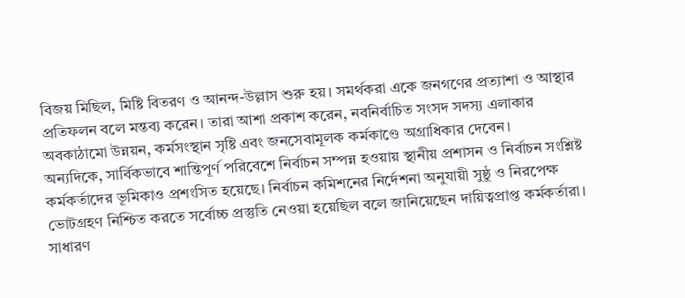বিজয় মিছিল, মিষ্টি বিতরণ ও আনন্দ-উল্লাস শুরু হয়। সমর্থকরা একে জনগণের প্রত্যাশা ও আস্থার প্রতিফলন বলে মন্তব্য করেন। তারা আশা প্রকাশ করেন, নবনির্বাচিত সংসদ সদস্য এলাকার অবকাঠামো উন্নয়ন, কর্মসংস্থান সৃষ্টি এবং জনসেবামূলক কর্মকাণ্ডে অগ্রাধিকার দেবেন।
অন্যদিকে, সার্বিকভাবে শান্তিপূর্ণ পরিবেশে নির্বাচন সম্পন্ন হওয়ায় স্থানীয় প্রশাসন ও নির্বাচন সংশ্লিষ্ট কর্মকর্তাদের ভূমিকাও প্রশংসিত হয়েছে। নির্বাচন কমিশনের নির্দেশনা অনুযায়ী সুষ্ঠু ও নিরপেক্ষ ভোটগ্রহণ নিশ্চিত করতে সর্বোচ্চ প্রস্তুতি নেওয়া হয়েছিল বলে জানিয়েছেন দায়িত্বপ্রাপ্ত কর্মকর্তারা।
সাধারণ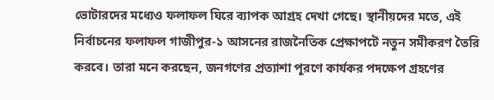ভোটারদের মধ্যেও ফলাফল ঘিরে ব্যাপক আগ্রহ দেখা গেছে। স্থানীয়দের মতে, এই নির্বাচনের ফলাফল গাজীপুর-১ আসনের রাজনৈতিক প্রেক্ষাপটে নতুন সমীকরণ তৈরি করবে। তারা মনে করছেন, জনগণের প্রত্যাশা পূরণে কার্যকর পদক্ষেপ গ্রহণের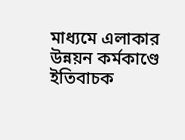মাধ্যমে এলাকার উন্নয়ন কর্মকাণ্ডে ইতিবাচক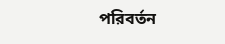পরিবর্তন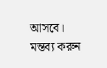আসবে।
মন্তব্য করুন